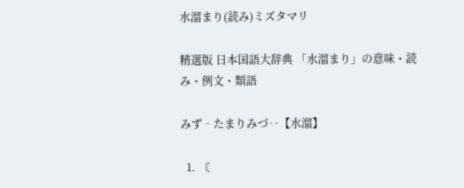水溜まり(読み)ミズタマリ

精選版 日本国語大辞典 「水溜まり」の意味・読み・例文・類語

みず‐たまりみづ‥【水溜】

  1. 〘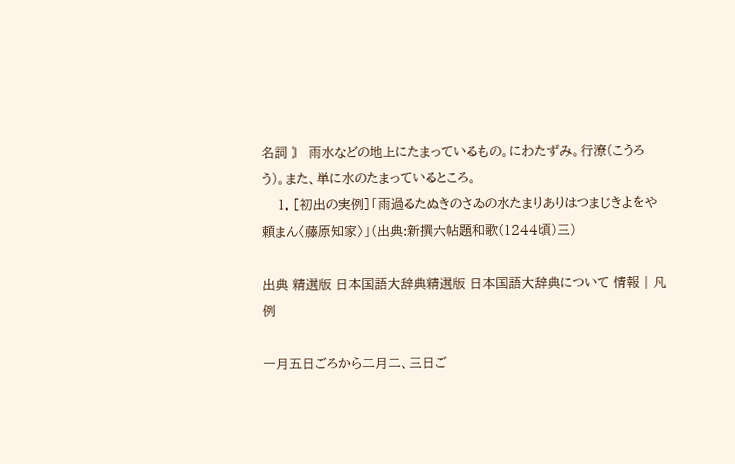名詞 〙 雨水などの地上にたまっているもの。にわたずみ。行潦(こうろう)。また、単に水のたまっているところ。
    1. [初出の実例]「雨過るたぬきのさゐの水たまりありはつまじきよをや頼まん〈藤原知家〉」(出典:新撰六帖題和歌(1244頃)三)

出典 精選版 日本国語大辞典精選版 日本国語大辞典について 情報 | 凡例

一月五日ごろから二月二、三日ご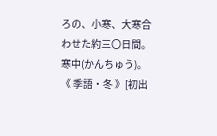ろの、小寒、大寒合わせた約三〇日間。寒中(かんちゅう)。《 季語・冬 》[初出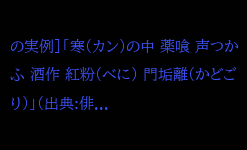の実例]「寒(カン)の中 薬喰 声つかふ 酒作 紅粉(べに) 門垢離(かどごり)」(出典:俳...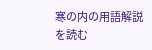寒の内の用語解説を読む